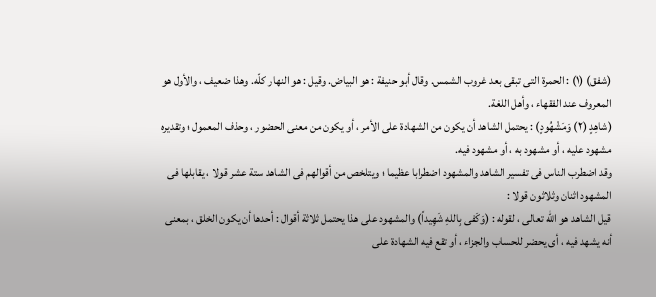(شفق) (١) : الحمرة التى تبقى بعد غروب الشمس. وقال أبو حنيفة : هو البياض. وقيل : هو النهار كلّه. وهذا ضعيف ، والأول هو المعروف عند الفقهاء ، وأهل اللغة.
(شاهِدٍ (٢) وَمَشْهُودٍ) : يحتمل الشاهد أن يكون من الشهادة على الأمر ، أو يكون من معنى الحضور ، وحذف المعمول ؛ وتقديره مشهود عليه ، أو مشهود به ، أو مشهود فيه.
وقد اضطرب الناس فى تفسير الشاهد والمشهود اضطرابا عظيما ؛ ويتلخص من أقوالهم فى الشاهد ستة عشر قولا ، يقابلها فى المشهود اثنان وثلاثون قولا :
قيل الشاهد هو الله تعالى ، لقوله : (وَكَفى بِاللهِ شَهِيداً) والمشهود على هذا يحتمل ثلاثة أقوال : أحدها أن يكون الخلق ، بمعنى أنه يشهد فيه ، أى يحضر للحساب والجزاء ، أو تقع فيه الشهادة على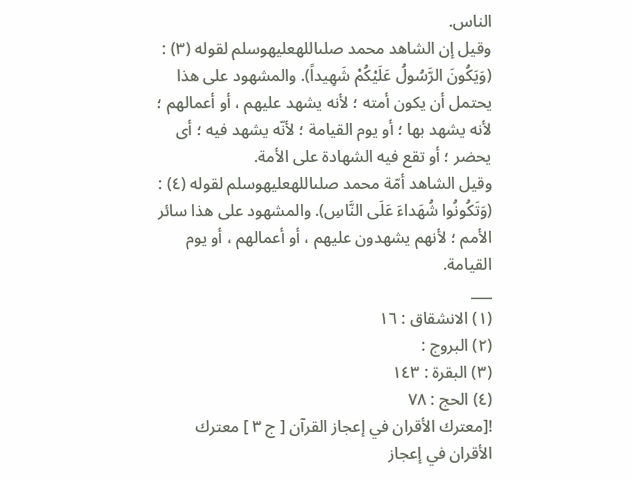الناس.
وقيل إن الشاهد محمد صلىاللهعليهوسلم لقوله (٣) : (وَيَكُونَ الرَّسُولُ عَلَيْكُمْ شَهِيداً). والمشهود على هذا يحتمل أن يكون أمته ؛ لأنه يشهد عليهم ، أو أعمالهم ؛ لأنه يشهد بها ؛ أو يوم القيامة ؛ لأنّه يشهد فيه ؛ أى يحضر ؛ أو تقع فيه الشهادة على الأمة.
وقيل الشاهد أمّة محمد صلىاللهعليهوسلم لقوله (٤) : (وَتَكُونُوا شُهَداءَ عَلَى النَّاسِ). والمشهود على هذا سائر الأمم ؛ لأنهم يشهدون عليهم ، أو أعمالهم ، أو يوم القيامة.
___
(١) الانشقاق : ١٦
(٢) البروج :
(٣) البقرة : ١٤٣
(٤) الحج : ٧٨
![معترك الأقران في إعجاز القرآن [ ج ٣ ] معترك الأقران في إعجاز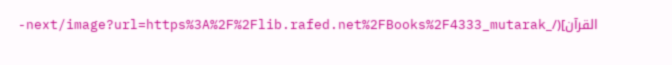القرآن](/_next/image?url=https%3A%2F%2Flib.rafed.net%2FBooks%2F4333_mutarak-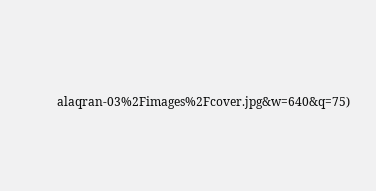alaqran-03%2Fimages%2Fcover.jpg&w=640&q=75)